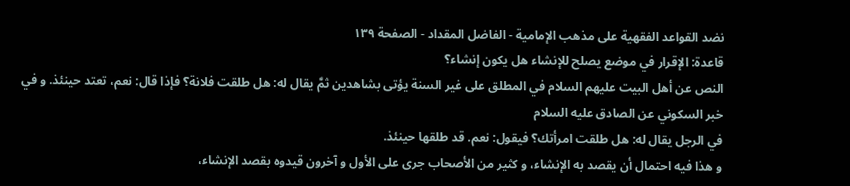نضد القواعد الفقهية على مذهب الإمامية - الفاضل المقداد - الصفحة ١٣٩
قاعدة: الإقرار في موضع يصلح للإنشاء هل يكون إنشاء؟
النص عن أهل البيت عليهم السلام في المطلق على غير السنة يؤتى بشاهدين ثمَّ يقال له: هل طلقت فلانة؟ فإذا قال: نعم، تعتد حينئذ. و في خبر السكوني عن الصادق عليه السلام
في الرجل يقال له: هل طلقت امرأتك؟ فيقول: نعم. قد طلقها حينئذ.
و هذا فيه احتمال أن يقصد به الإنشاء، و كثير من الأصحاب جرى على الأول و آخرون قيدوه بقصد الإنشاء،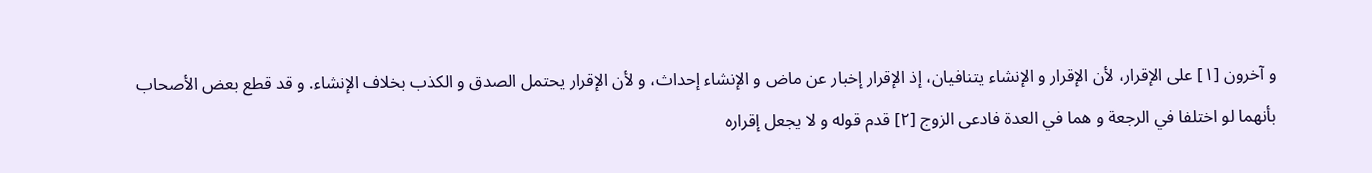و آخرون [١] على الإقرار، لأن الإقرار و الإنشاء يتنافيان، إذ الإقرار إخبار عن ماض و الإنشاء إحداث، و لأن الإقرار يحتمل الصدق و الكذب بخلاف الإنشاء. و قد قطع بعض الأصحاب بأنهما لو اختلفا في الرجعة و هما في العدة فادعى الزوج [٢] قدم قوله و لا يجعل إقراره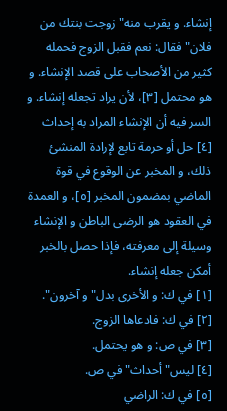إنشاء. و يقرب منه" زوجت بنتك من فلان" فقال: نعم فقبل الزوج فحمله كثير من الأصحاب على قصد الإنشاء. و هو محتمل [٣]، لأن يراد تجعله إنشاء. و السر فيه أن الإنشاء المراد به إحداث [٤] حل أو حرمة تابع لإرادة المنشئ ذلك، و المخبر عن الوقوع في قوة الماضي بمضمون المخبر [٥]، و العمدة في العقود هو الرضى الباطن و الإنشاء وسيلة إلى معرفته، فإذا حصل بالخبر أمكن جعله إنشاء.
[١] في ك: و الأخرى بدل" و آخرون".
[٢] في ك: فادعاها الزوج.
[٣] في ص: و هو يحتمل.
[٤] ليس" أحداث" في ص.
[٥] في ك: الراضي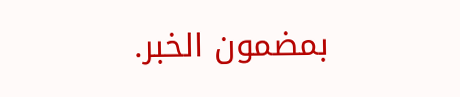بمضمون الخبر.